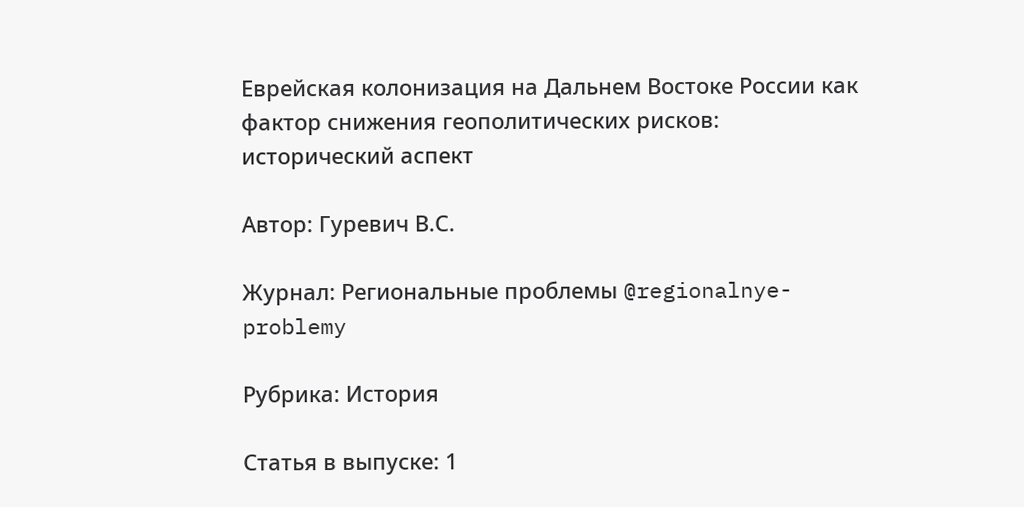Еврейская колонизация на Дальнем Востоке России как фактор снижения геополитических рисков: исторический аспект

Автор: Гуревич В.С.

Журнал: Региональные проблемы @regionalnye-problemy

Рубрика: История

Статья в выпуске: 1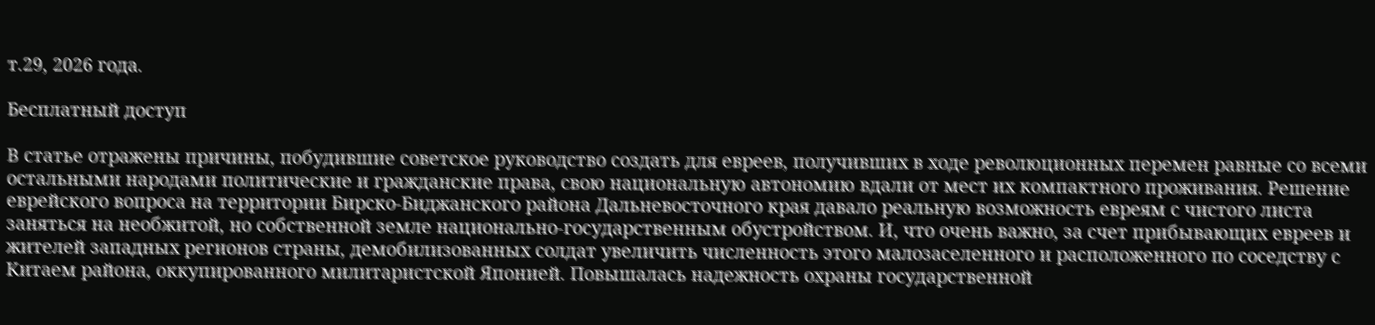т.29, 2026 года.

Бесплатный доступ

В статье отражены причины, побудившие советское руководство создать для евреев, получивших в ходе революционных перемен равные со всеми остальными народами политические и гражданские права, свою национальную автономию вдали от мест их компактного проживания. Решение еврейского вопроса на территории Бирско-Биджанского района Дальневосточного края давало реальную возможность евреям с чистого листа заняться на необжитой, но собственной земле национально-государственным обустройством. И, что очень важно, за счет прибывающих евреев и жителей западных регионов страны, демобилизованных солдат увеличить численность этого малозаселенного и расположенного по соседству с Китаем района, оккупированного милитаристской Японией. Повышалась надежность охраны государственной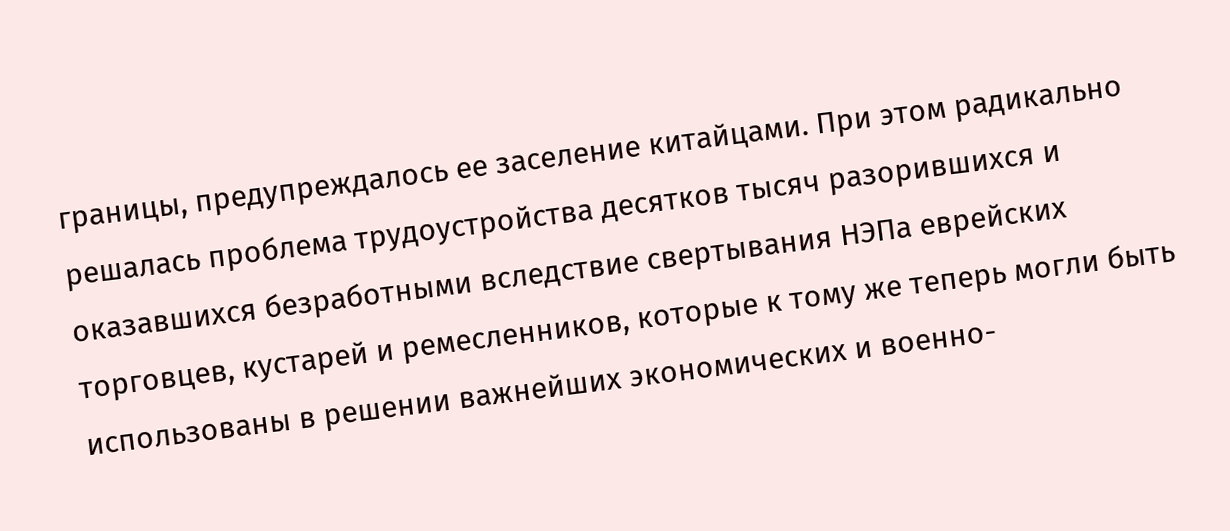границы, предупреждалось ее заселение китайцами. При этом радикально решалась проблема трудоустройства десятков тысяч разорившихся и оказавшихся безработными вследствие свертывания НЭПа еврейских торговцев, кустарей и ремесленников, которые к тому же теперь могли быть использованы в решении важнейших экономических и военно-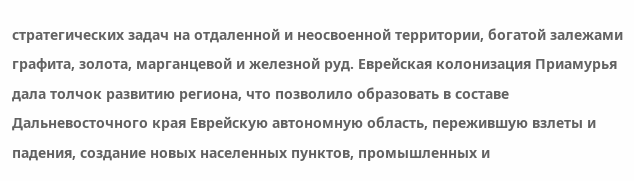стратегических задач на отдаленной и неосвоенной территории, богатой залежами графита, золота, марганцевой и железной руд. Еврейская колонизация Приамурья дала толчок развитию региона, что позволило образовать в составе Дальневосточного края Еврейскую автономную область, пережившую взлеты и падения, создание новых населенных пунктов, промышленных и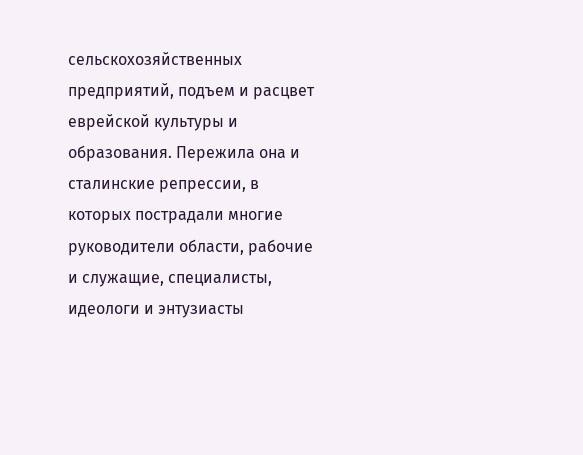сельскохозяйственных предприятий, подъем и расцвет еврейской культуры и образования. Пережила она и сталинские репрессии, в которых пострадали многие руководители области, рабочие и служащие, специалисты, идеологи и энтузиасты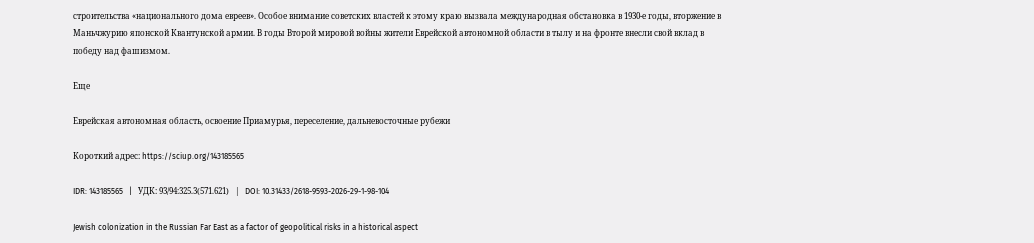строительства «национального дома евреев». Особое внимание советских властей к этому краю вызвала международная обстановка в 1930-е годы, вторжение в Маньчжурию японской Квантунской армии. В годы Второй мировой войны жители Еврейской автономной области в тылу и на фронте внесли свой вклад в победу над фашизмом.

Еще

Еврейская автономная область, освоение Приамурья, переселение, дальневосточные рубежи

Короткий адрес: https://sciup.org/143185565

IDR: 143185565   |   УДК: 93/94:325.3(571.621)   |   DOI: 10.31433/2618-9593-2026-29-1-98-104

Jewish colonization in the Russian Far East as a factor of geopolitical risks in a historical aspect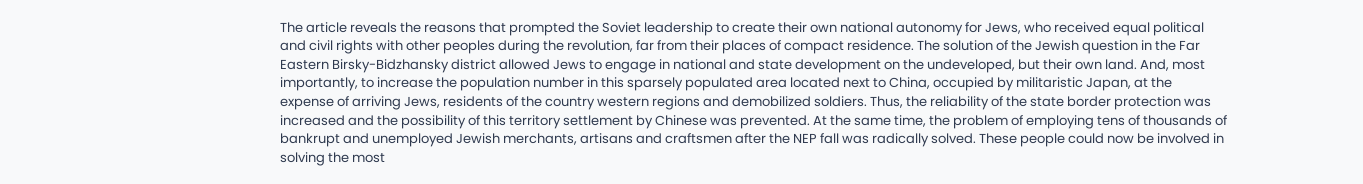The article reveals the reasons that prompted the Soviet leadership to create their own national autonomy for Jews, who received equal political and civil rights with other peoples during the revolution, far from their places of compact residence. The solution of the Jewish question in the Far Eastern Birsky-Bidzhansky district allowed Jews to engage in national and state development on the undeveloped, but their own land. And, most importantly, to increase the population number in this sparsely populated area located next to China, occupied by militaristic Japan, at the expense of arriving Jews, residents of the country western regions and demobilized soldiers. Thus, the reliability of the state border protection was increased and the possibility of this territory settlement by Chinese was prevented. At the same time, the problem of employing tens of thousands of bankrupt and unemployed Jewish merchants, artisans and craftsmen after the NEP fall was radically solved. These people could now be involved in solving the most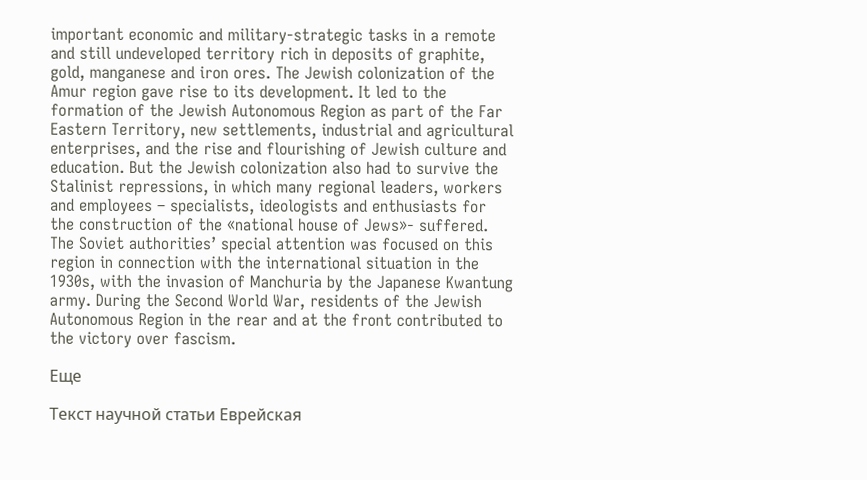important economic and military-strategic tasks in a remote and still undeveloped territory rich in deposits of graphite, gold, manganese and iron ores. The Jewish colonization of the Amur region gave rise to its development. It led to the formation of the Jewish Autonomous Region as part of the Far Eastern Territory, new settlements, industrial and agricultural enterprises, and the rise and flourishing of Jewish culture and education. But the Jewish colonization also had to survive the Stalinist repressions, in which many regional leaders, workers and employees – specialists, ideologists and enthusiasts for the construction of the «national house of Jews»- suffered. The Soviet authorities’ special attention was focused on this region in connection with the international situation in the 1930s, with the invasion of Manchuria by the Japanese Kwantung army. During the Second World War, residents of the Jewish Autonomous Region in the rear and at the front contributed to the victory over fascism.

Еще

Текст научной статьи Еврейская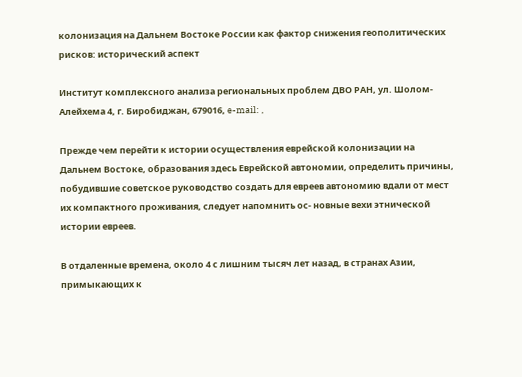колонизация на Дальнем Востоке России как фактор снижения геополитических рисков: исторический аспект

Институт комплексного анализа региональных проблем ДВО РАН, ул. Шолом-Алейхема 4, г. Биробиджан, 679016, e-mail: ,

Прежде чем перейти к истории осуществления еврейской колонизации на Дальнем Востоке, образования здесь Еврейской автономии, определить причины, побудившие советское руководство создать для евреев автономию вдали от мест их компактного проживания, следует напомнить ос- новные вехи этнической истории евреев.

В отдаленные времена, около 4 с лишним тысяч лет назад, в странах Азии, примыкающих к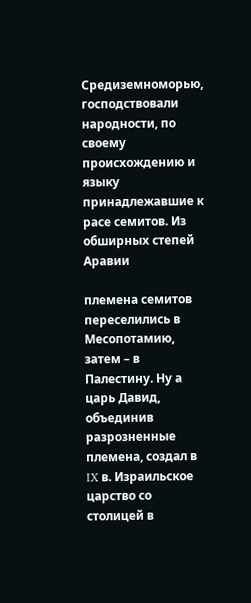Средиземноморью, господствовали народности, по своему происхождению и языку принадлежавшие к расе семитов. Из обширных степей Аравии

племена семитов переселились в Месопотамию, затем – в Палестину. Ну а царь Давид, объединив разрозненные племена, создал в IX в. Израильское царство со столицей в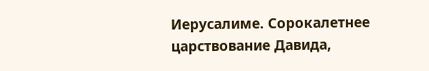Иерусалиме. Сорокалетнее царствование Давида,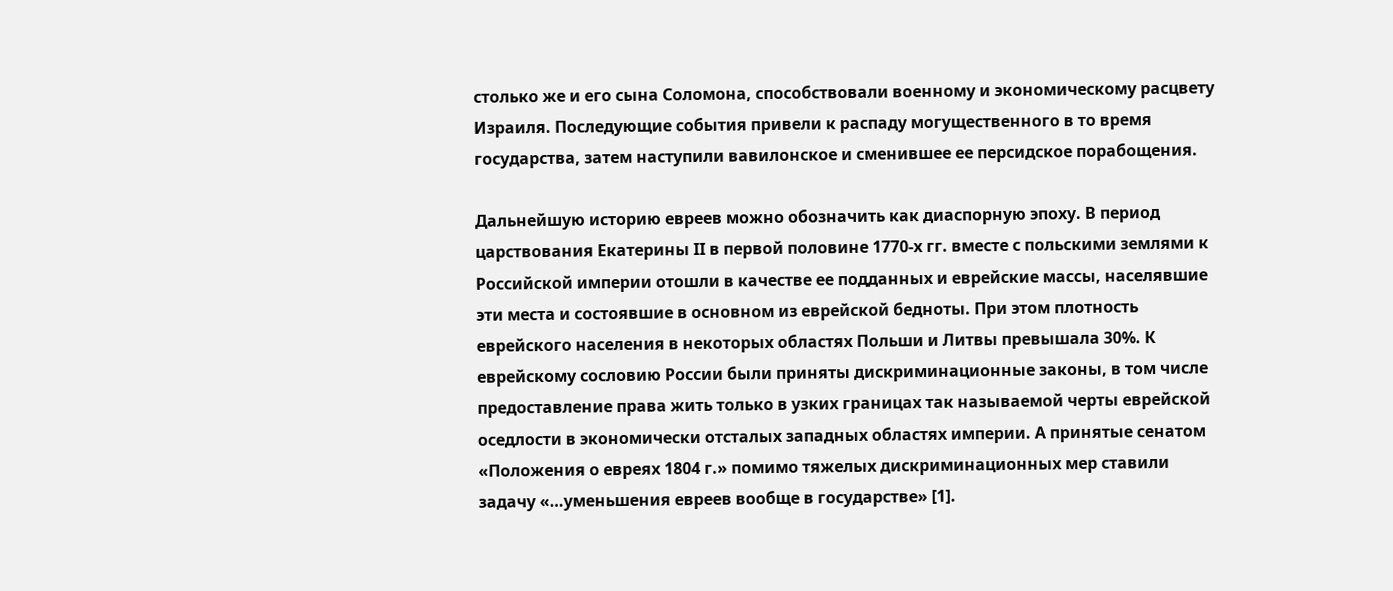столько же и его сына Соломона, способствовали военному и экономическому расцвету Израиля. Последующие события привели к распаду могущественного в то время государства, затем наступили вавилонское и сменившее ее персидское порабощения.

Дальнейшую историю евреев можно обозначить как диаспорную эпоху. В период царствования Екатерины II в первой половине 1770-х гг. вместе с польскими землями к Российской империи отошли в качестве ее подданных и еврейские массы, населявшие эти места и состоявшие в основном из еврейской бедноты. При этом плотность еврейского населения в некоторых областях Польши и Литвы превышала 30%. К еврейскому сословию России были приняты дискриминационные законы, в том числе предоставление права жить только в узких границах так называемой черты еврейской оседлости в экономически отсталых западных областях империи. А принятые сенатом «Положения о евреях 1804 г.» помимо тяжелых дискриминационных мер ставили задачу «…уменьшения евреев вообще в государстве» [1].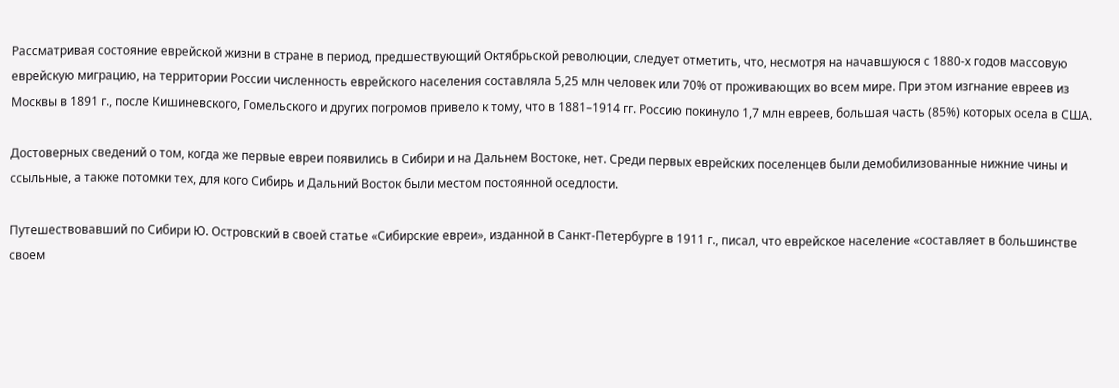Рассматривая состояние еврейской жизни в стране в период, предшествующий Октябрьской революции, следует отметить, что, несмотря на начавшуюся с 1880-х годов массовую еврейскую миграцию, на территории России численность еврейского населения составляла 5,25 млн человек или 70% от проживающих во всем мире. При этом изгнание евреев из Москвы в 1891 г., после Кишиневского, Гомельского и других погромов привело к тому, что в 1881–1914 гг. Россию покинуло 1,7 млн евреев, большая часть (85%) которых осела в США.

Достоверных сведений о том, когда же первые евреи появились в Сибири и на Дальнем Востоке, нет. Среди первых еврейских поселенцев были демобилизованные нижние чины и ссыльные, а также потомки тех, для кого Сибирь и Дальний Восток были местом постоянной оседлости.

Путешествовавший по Сибири Ю. Островский в своей статье «Сибирские евреи», изданной в Санкт-Петербурге в 1911 г., писал, что еврейское население «составляет в большинстве своем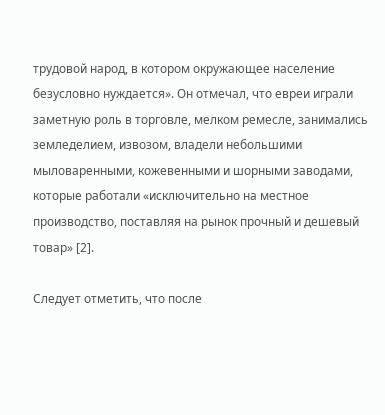трудовой народ, в котором окружающее население безусловно нуждается». Он отмечал, что евреи играли заметную роль в торговле, мелком ремесле, занимались земледелием, извозом, владели небольшими мыловаренными, кожевенными и шорными заводами, которые работали «исключительно на местное производство, поставляя на рынок прочный и дешевый товар» [2].

Следует отметить, что после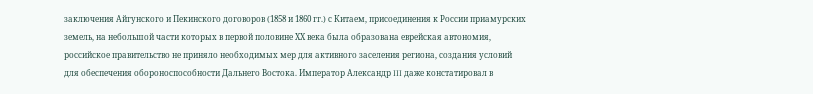заключения Айгунского и Пекинского договоров (1858 и 1860 гг.) с Китаем, присоединения к России приамурских земель, на небольшой части которых в первой половине ХХ века была образована еврейская автономия, российское правительство не приняло необходимых мер для активного заселения региона, создания условий для обеспечения обороноспособности Дальнего Востока. Император Александр III даже констатировал в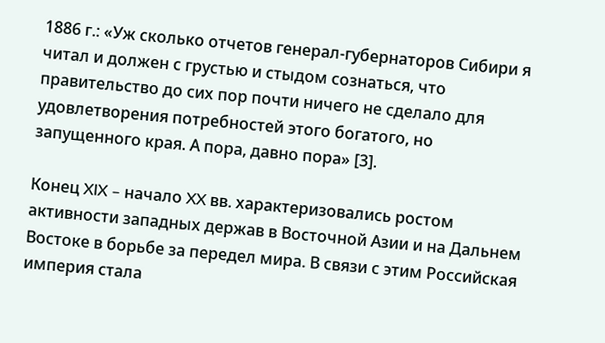1886 г.: «Уж сколько отчетов генерал-губернаторов Сибири я читал и должен с грустью и стыдом сознаться, что правительство до сих пор почти ничего не сделало для удовлетворения потребностей этого богатого, но запущенного края. А пора, давно пора» [3].

Конец XIX – начало XX вв. характеризовались ростом активности западных держав в Восточной Азии и на Дальнем Востоке в борьбе за передел мира. В связи с этим Российская империя стала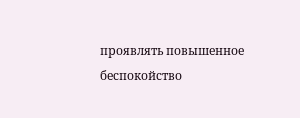проявлять повышенное беспокойство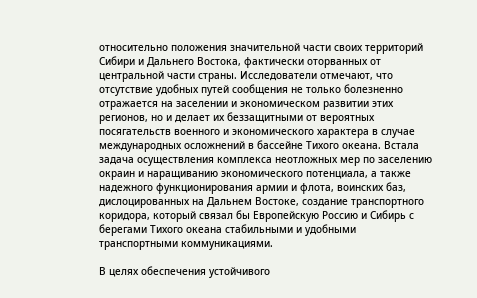относительно положения значительной части своих территорий Сибири и Дальнего Востока, фактически оторванных от центральной части страны. Исследователи отмечают, что отсутствие удобных путей сообщения не только болезненно отражается на заселении и экономическом развитии этих регионов, но и делает их беззащитными от вероятных посягательств военного и экономического характера в случае международных осложнений в бассейне Тихого океана. Встала задача осуществления комплекса неотложных мер по заселению окраин и наращиванию экономического потенциала, а также надежного функционирования армии и флота, воинских баз, дислоцированных на Дальнем Востоке, создание транспортного коридора, который связал бы Европейскую Россию и Сибирь с берегами Тихого океана стабильными и удобными транспортными коммуникациями.

В целях обеспечения устойчивого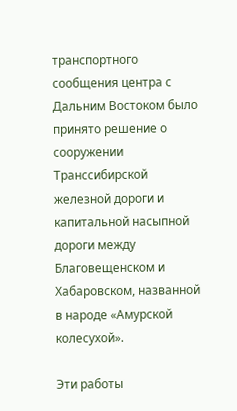транспортного сообщения центра с Дальним Востоком было принято решение о сооружении Транссибирской железной дороги и капитальной насыпной дороги между Благовещенском и Хабаровском, названной в народе «Амурской колесухой».

Эти работы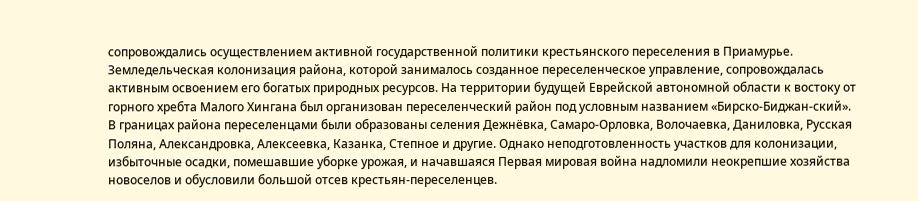сопровождались осуществлением активной государственной политики крестьянского переселения в Приамурье. Земледельческая колонизация района, которой занималось созданное переселенческое управление, сопровождалась активным освоением его богатых природных ресурсов. На территории будущей Еврейской автономной области к востоку от горного хребта Малого Хингана был организован переселенческий район под условным названием «Бирско-Биджан-ский». В границах района переселенцами были образованы селения Дежнёвка, Самаро-Орловка, Волочаевка, Даниловка, Русская Поляна, Александровка, Алексеевка, Казанка, Степное и другие. Однако неподготовленность участков для колонизации, избыточные осадки, помешавшие уборке урожая, и начавшаяся Первая мировая война надломили неокрепшие хозяйства новоселов и обусловили большой отсев крестьян-переселенцев.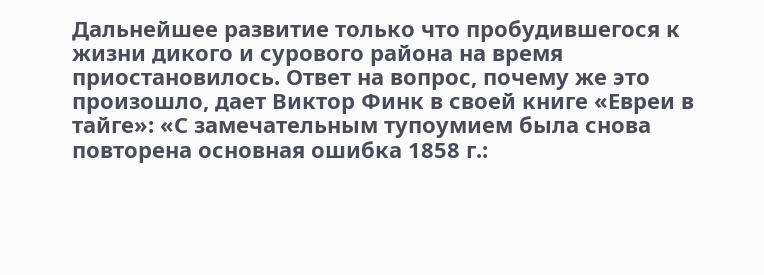Дальнейшее развитие только что пробудившегося к жизни дикого и сурового района на время приостановилось. Ответ на вопрос, почему же это произошло, дает Виктор Финк в своей книге «Евреи в тайге»: «С замечательным тупоумием была снова повторена основная ошибка 1858 г.: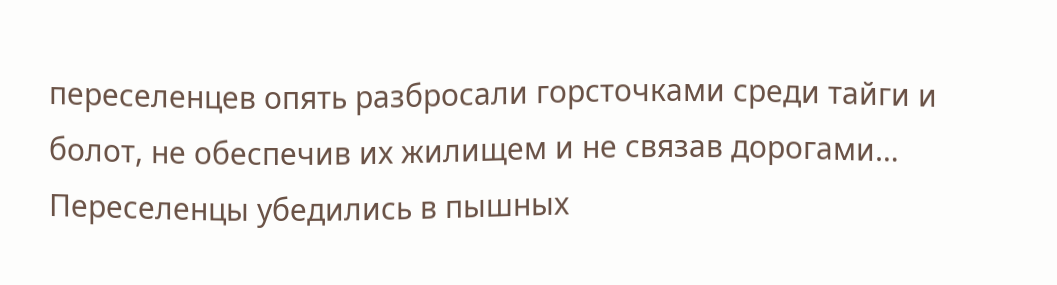переселенцев опять разбросали горсточками среди тайги и болот, не обеспечив их жилищем и не связав дорогами… Переселенцы убедились в пышных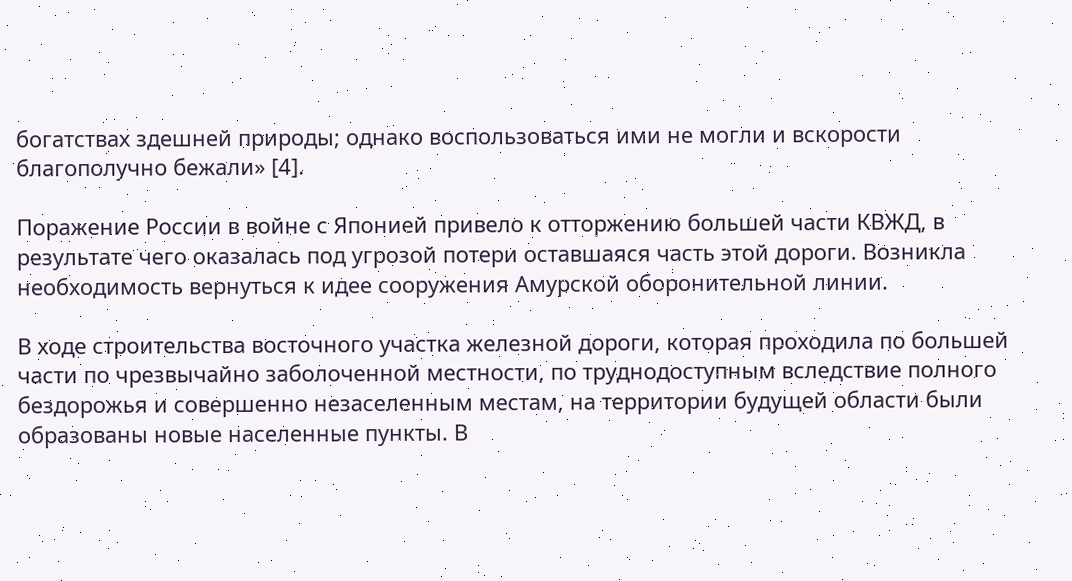богатствах здешней природы; однако воспользоваться ими не могли и вскорости благополучно бежали» [4].

Поражение России в войне с Японией привело к отторжению большей части КВЖД, в результате чего оказалась под угрозой потери оставшаяся часть этой дороги. Возникла необходимость вернуться к идее сооружения Амурской оборонительной линии.

В ходе строительства восточного участка железной дороги, которая проходила по большей части по чрезвычайно заболоченной местности, по труднодоступным вследствие полного бездорожья и совершенно незаселенным местам, на территории будущей области были образованы новые населенные пункты. В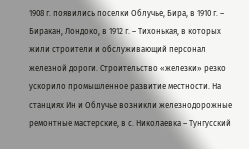1908 г. появились поселки Облучье, Бира, в 1910 г. – Биракан, Лондоко, в 1912 г. – Тихонькая, в которых жили строители и обслуживающий персонал железной дороги. Строительство «железки» резко ускорило промышленное развитие местности. На станциях Ин и Облучье возникли железнодорожные ремонтные мастерские, в с. Николаевка – Тунгусский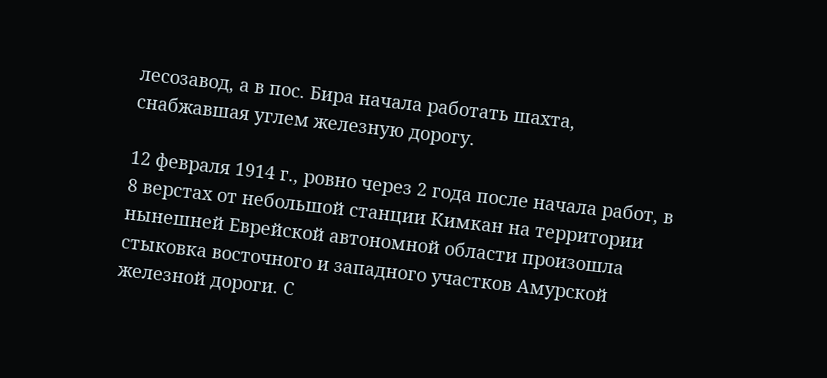лесозавод, а в пос. Бира начала работать шахта, снабжавшая углем железную дорогу.

12 февраля 1914 г., ровно через 2 года после начала работ, в 8 верстах от небольшой станции Кимкан на территории нынешней Еврейской автономной области произошла стыковка восточного и западного участков Амурской железной дороги. С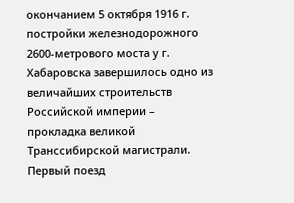окончанием 5 октября 1916 г. постройки железнодорожного 2600-метрового моста у г. Хабаровска завершилось одно из величайших строительств Российской империи – прокладка великой Транссибирской магистрали. Первый поезд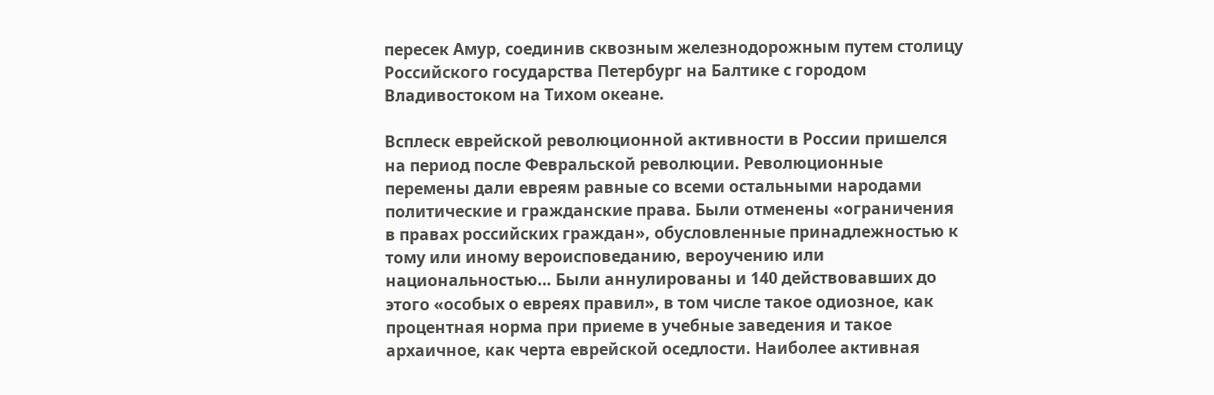пересек Амур, соединив сквозным железнодорожным путем столицу Российского государства Петербург на Балтике с городом Владивостоком на Тихом океане.

Всплеск еврейской революционной активности в России пришелся на период после Февральской революции. Революционные перемены дали евреям равные со всеми остальными народами политические и гражданские права. Были отменены «ограничения в правах российских граждан», обусловленные принадлежностью к тому или иному вероисповеданию, вероучению или национальностью… Были аннулированы и 140 действовавших до этого «особых о евреях правил», в том числе такое одиозное, как процентная норма при приеме в учебные заведения и такое архаичное, как черта еврейской оседлости. Наиболее активная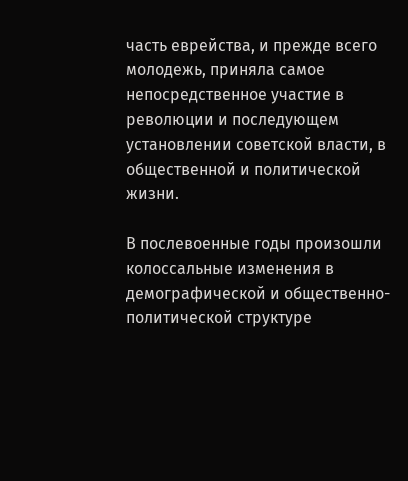часть еврейства, и прежде всего молодежь, приняла самое непосредственное участие в революции и последующем установлении советской власти, в общественной и политической жизни.

В послевоенные годы произошли колоссальные изменения в демографической и общественно-политической структуре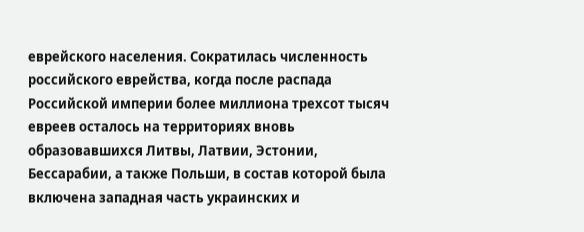еврейского населения. Сократилась численность российского еврейства, когда после распада Российской империи более миллиона трехсот тысяч евреев осталось на территориях вновь образовавшихся Литвы, Латвии, Эстонии, Бессарабии, а также Польши, в состав которой была включена западная часть украинских и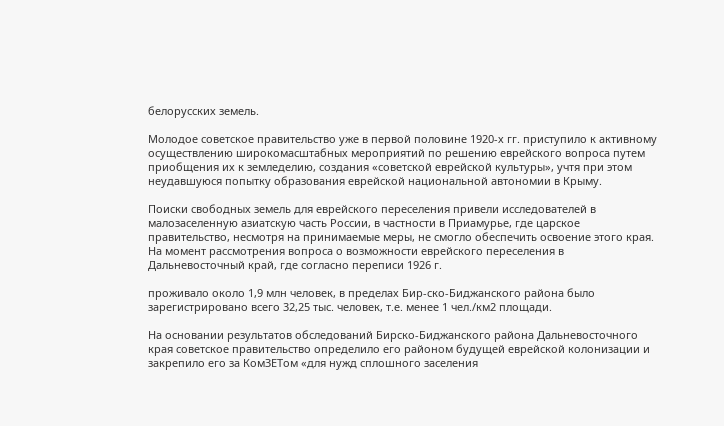белорусских земель.

Молодое советское правительство уже в первой половине 1920-х гг. приступило к активному осуществлению широкомасштабных мероприятий по решению еврейского вопроса путем приобщения их к земледелию, создания «советской еврейской культуры», учтя при этом неудавшуюся попытку образования еврейской национальной автономии в Крыму.

Поиски свободных земель для еврейского переселения привели исследователей в малозаселенную азиатскую часть России, в частности в Приамурье, где царское правительство, несмотря на принимаемые меры, не смогло обеспечить освоение этого края. На момент рассмотрения вопроса о возможности еврейского переселения в Дальневосточный край, где согласно переписи 1926 г.

проживало около 1,9 млн человек, в пределах Бир-ско-Биджанского района было зарегистрировано всего 32,25 тыс. человек, т.е. менее 1 чел./км2 площади.

На основании результатов обследований Бирско-Биджанского района Дальневосточного края советское правительство определило его районом будущей еврейской колонизации и закрепило его за КомЗЕТом «для нужд сплошного заселения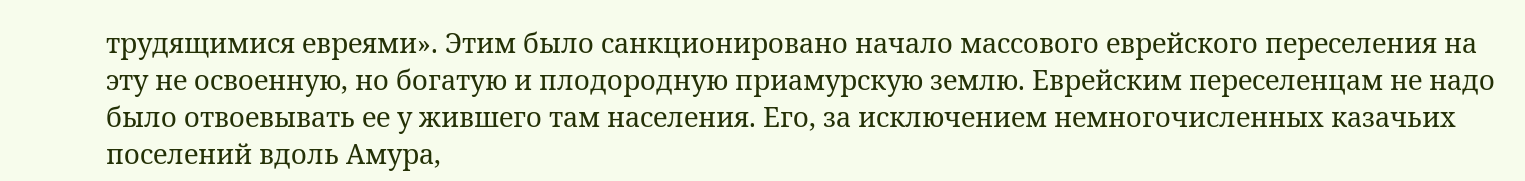трудящимися евреями». Этим было санкционировано начало массового еврейского переселения на эту не освоенную, но богатую и плодородную приамурскую землю. Еврейским переселенцам не надо было отвоевывать ее у жившего там населения. Его, за исключением немногочисленных казачьих поселений вдоль Амура,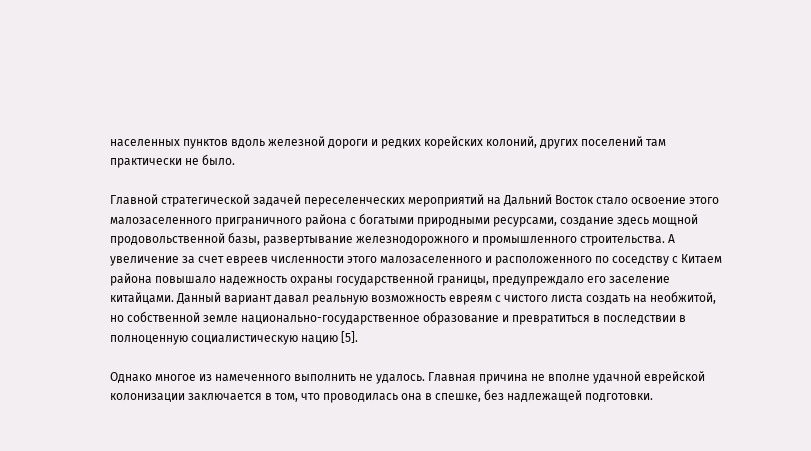населенных пунктов вдоль железной дороги и редких корейских колоний, других поселений там практически не было.

Главной стратегической задачей переселенческих мероприятий на Дальний Восток стало освоение этого малозаселенного приграничного района с богатыми природными ресурсами, создание здесь мощной продовольственной базы, развертывание железнодорожного и промышленного строительства. А увеличение за счет евреев численности этого малозаселенного и расположенного по соседству с Китаем района повышало надежность охраны государственной границы, предупреждало его заселение китайцами. Данный вариант давал реальную возможность евреям с чистого листа создать на необжитой, но собственной земле национально-государственное образование и превратиться в последствии в полноценную социалистическую нацию [5].

Однако многое из намеченного выполнить не удалось. Главная причина не вполне удачной еврейской колонизации заключается в том, что проводилась она в спешке, без надлежащей подготовки.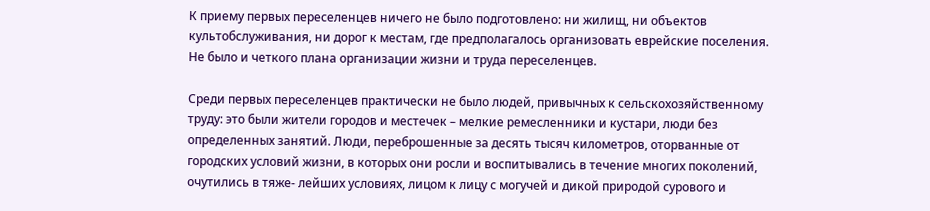К приему первых переселенцев ничего не было подготовлено: ни жилищ, ни объектов культобслуживания, ни дорог к местам, где предполагалось организовать еврейские поселения. Не было и четкого плана организации жизни и труда переселенцев.

Среди первых переселенцев практически не было людей, привычных к сельскохозяйственному труду: это были жители городов и местечек – мелкие ремесленники и кустари, люди без определенных занятий. Люди, переброшенные за десять тысяч километров, оторванные от городских условий жизни, в которых они росли и воспитывались в течение многих поколений, очутились в тяже- лейших условиях, лицом к лицу с могучей и дикой природой сурового и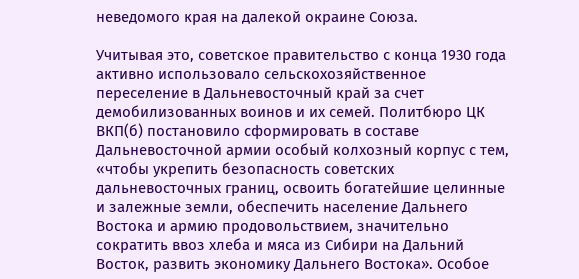неведомого края на далекой окраине Союза.

Учитывая это, советское правительство с конца 1930 года активно использовало сельскохозяйственное переселение в Дальневосточный край за счет демобилизованных воинов и их семей. Политбюро ЦК ВКП(б) постановило сформировать в составе Дальневосточной армии особый колхозный корпус с тем, «чтобы укрепить безопасность советских дальневосточных границ, освоить богатейшие целинные и залежные земли, обеспечить население Дальнего Востока и армию продовольствием, значительно сократить ввоз хлеба и мяса из Сибири на Дальний Восток, развить экономику Дальнего Востока». Особое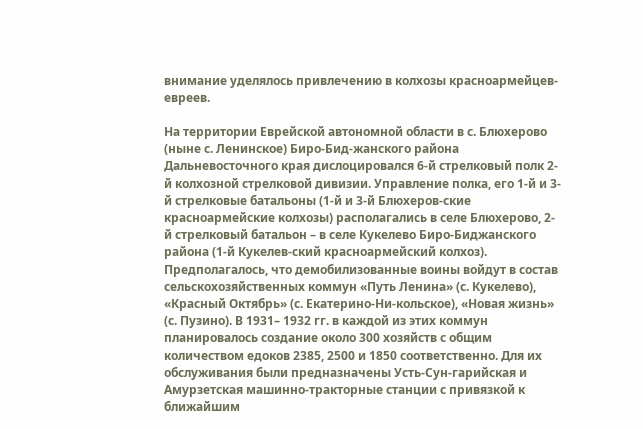внимание уделялось привлечению в колхозы красноармейцев-евреев.

На территории Еврейской автономной области в с. Блюхерово (ныне с. Ленинское) Биро-Бид-жанского района Дальневосточного края дислоцировался 6-й стрелковый полк 2-й колхозной стрелковой дивизии. Управление полка, его 1-й и 3-й стрелковые батальоны (1-й и 3-й Блюхеров-ские красноармейские колхозы) располагались в селе Блюхерово, 2-й стрелковый батальон – в селе Кукелево Биро-Биджанского района (1-й Кукелев-ский красноармейский колхоз). Предполагалось, что демобилизованные воины войдут в состав сельскохозяйственных коммун «Путь Ленина» (с. Кукелево), «Красный Октябрь» (с. Екатерино-Ни-кольское), «Новая жизнь» (с. Пузино). В 1931– 1932 гг. в каждой из этих коммун планировалось создание около 300 хозяйств с общим количеством едоков 2385, 2500 и 1850 соответственно. Для их обслуживания были предназначены Усть-Сун-гарийская и Амурзетская машинно-тракторные станции с привязкой к ближайшим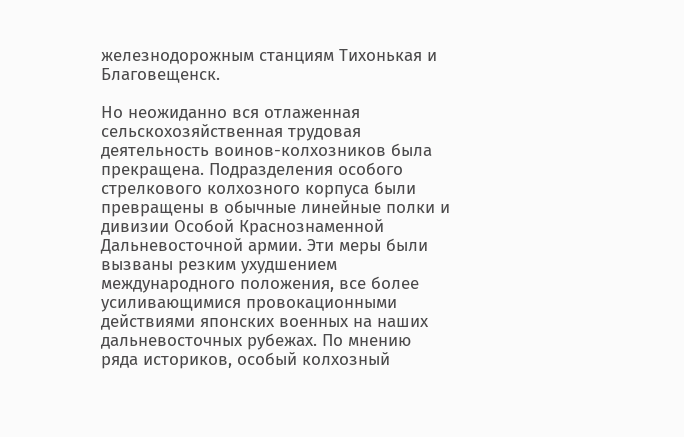железнодорожным станциям Тихонькая и Благовещенск.

Но неожиданно вся отлаженная сельскохозяйственная трудовая деятельность воинов-колхозников была прекращена. Подразделения особого стрелкового колхозного корпуса были превращены в обычные линейные полки и дивизии Особой Краснознаменной Дальневосточной армии. Эти меры были вызваны резким ухудшением международного положения, все более усиливающимися провокационными действиями японских военных на наших дальневосточных рубежах. По мнению ряда историков, особый колхозный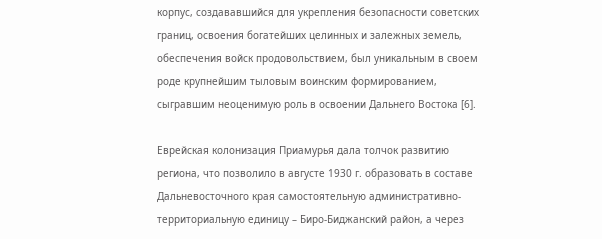корпус, создававшийся для укрепления безопасности советских границ, освоения богатейших целинных и залежных земель, обеспечения войск продовольствием, был уникальным в своем роде крупнейшим тыловым воинским формированием, сыгравшим неоценимую роль в освоении Дальнего Востока [6].

Еврейская колонизация Приамурья дала толчок развитию региона, что позволило в августе 1930 г. образовать в составе Дальневосточного края самостоятельную административно-территориальную единицу – Биро-Биджанский район, а через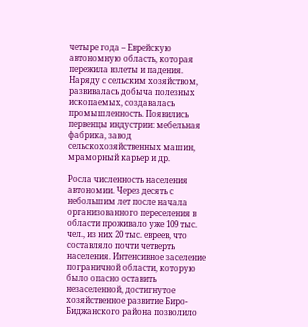четыре года – Еврейскую автономную область, которая пережила взлеты и падения. Наряду с сельским хозяйством, развивалась добыча полезных ископаемых, создавалась промышленность. Появились первенцы индустрии: мебельная фабрика, завод сельскохозяйственных машин, мраморный карьер и др.

Росла численность населения автономии. Через десять с небольшим лет после начала организованного переселения в области проживало уже 109 тыс. чел., из них 20 тыс. евреев, что составляло почти четверть населения. Интенсивное заселение пограничной области, которую было опасно оставить незаселенной, достигнутое хозяйственное развитие Биро-Биджанского района позволило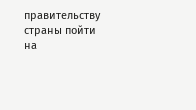правительству страны пойти на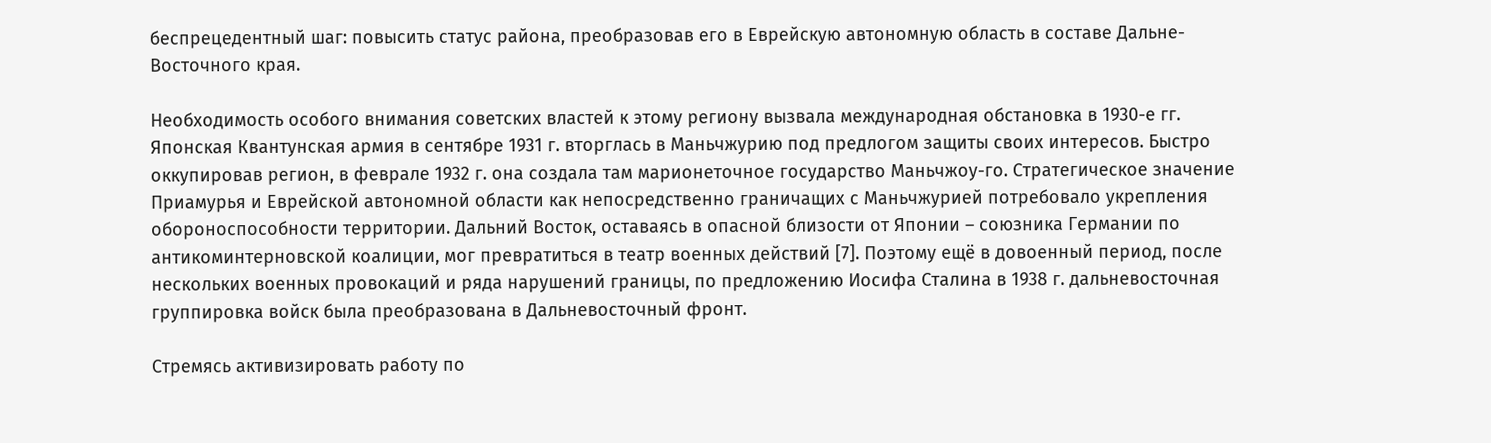беспрецедентный шаг: повысить статус района, преобразовав его в Еврейскую автономную область в составе Дальне-Восточного края.

Необходимость особого внимания советских властей к этому региону вызвала международная обстановка в 1930-е гг. Японская Квантунская армия в сентябре 1931 г. вторглась в Маньчжурию под предлогом защиты своих интересов. Быстро оккупировав регион, в феврале 1932 г. она создала там марионеточное государство Маньчжоу-го. Стратегическое значение Приамурья и Еврейской автономной области как непосредственно граничащих с Маньчжурией потребовало укрепления обороноспособности территории. Дальний Восток, оставаясь в опасной близости от Японии – союзника Германии по антикоминтерновской коалиции, мог превратиться в театр военных действий [7]. Поэтому ещё в довоенный период, после нескольких военных провокаций и ряда нарушений границы, по предложению Иосифа Сталина в 1938 г. дальневосточная группировка войск была преобразована в Дальневосточный фронт.

Стремясь активизировать работу по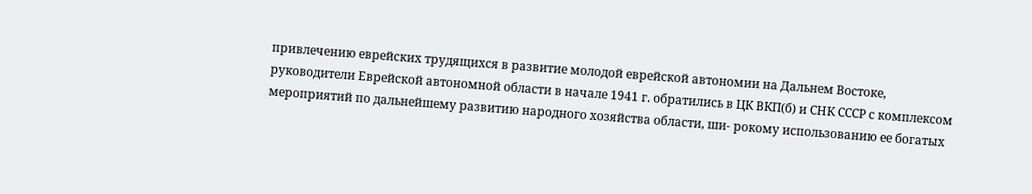привлечению еврейских трудящихся в развитие молодой еврейской автономии на Дальнем Востоке, руководители Еврейской автономной области в начале 1941 г. обратились в ЦК ВКП(б) и СНК СССР с комплексом мероприятий по дальнейшему развитию народного хозяйства области, ши- рокому использованию ее богатых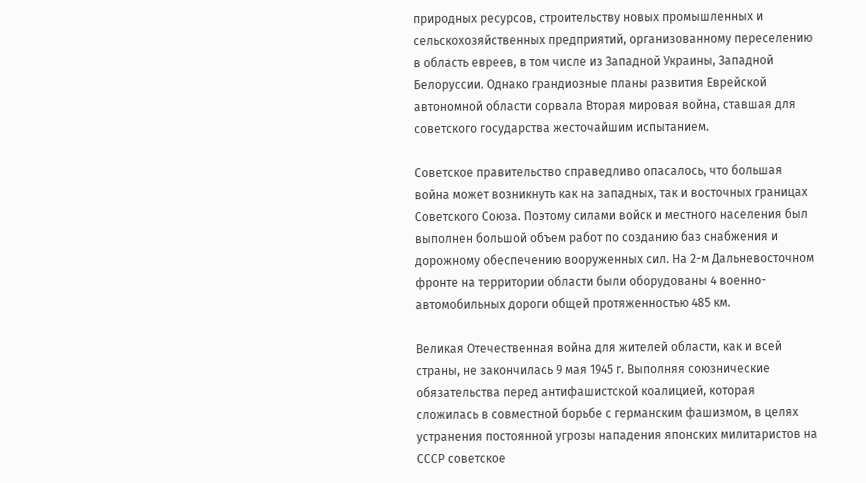природных ресурсов, строительству новых промышленных и сельскохозяйственных предприятий, организованному переселению в область евреев, в том числе из Западной Украины, Западной Белоруссии. Однако грандиозные планы развития Еврейской автономной области сорвала Вторая мировая война, ставшая для советского государства жесточайшим испытанием.

Советское правительство справедливо опасалось, что большая война может возникнуть как на западных, так и восточных границах Советского Союза. Поэтому силами войск и местного населения был выполнен большой объем работ по созданию баз снабжения и дорожному обеспечению вооруженных сил. На 2-м Дальневосточном фронте на территории области были оборудованы 4 военно-автомобильных дороги общей протяженностью 485 км.

Великая Отечественная война для жителей области, как и всей страны, не закончилась 9 мая 1945 г. Выполняя союзнические обязательства перед антифашистской коалицией, которая сложилась в совместной борьбе с германским фашизмом, в целях устранения постоянной угрозы нападения японских милитаристов на СССР советское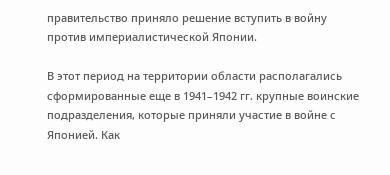правительство приняло решение вступить в войну против империалистической Японии.

В этот период на территории области располагались сформированные еще в 1941–1942 гг. крупные воинские подразделения, которые приняли участие в войне с Японией. Как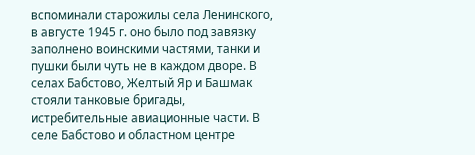вспоминали старожилы села Ленинского, в августе 1945 г. оно было под завязку заполнено воинскими частями, танки и пушки были чуть не в каждом дворе. В селах Бабстово, Желтый Яр и Башмак стояли танковые бригады, истребительные авиационные части. В селе Бабстово и областном центре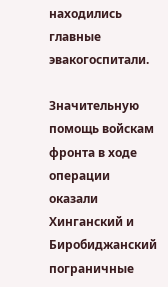находились главные эвакогоспитали.

Значительную помощь войскам фронта в ходе операции оказали Хинганский и Биробиджанский пограничные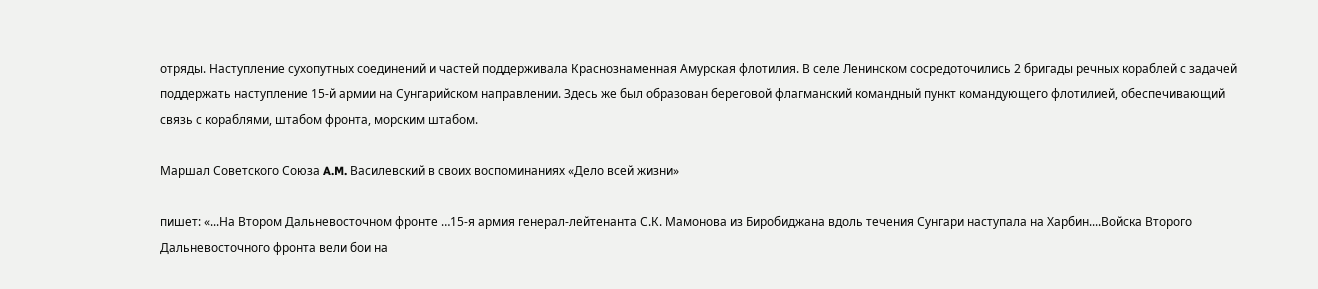отряды. Наступление сухопутных соединений и частей поддерживала Краснознаменная Амурская флотилия. В селе Ленинском сосредоточились 2 бригады речных кораблей с задачей поддержать наступление 15-й армии на Сунгарийском направлении. Здесь же был образован береговой флагманский командный пункт командующего флотилией, обеспечивающий связь с кораблями, штабом фронта, морским штабом.

Маршал Советского Союза A.M. Василевский в своих воспоминаниях «Дело всей жизни»

пишет: «...На Втором Дальневосточном фронте …15-я армия генерал-лейтенанта С.К. Мамонова из Биробиджана вдоль течения Сунгари наступала на Харбин....Войска Второго Дальневосточного фронта вели бои на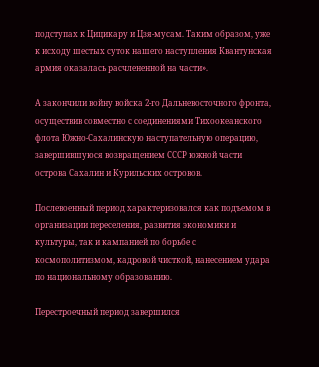подступах к Цицикару и Цзя-мусам. Таким образом, уже к исходу шестых суток нашего наступления Квантунская армия оказалась расчлененной на части».

А закончили войну войска 2-го Дальневосточного фронта, осуществив совместно с соединениями Тихоокеанского флота Южно-Сахалинскую наступательную операцию, завершившуюся возвращением СССР южной части острова Сахалин и Курильских островов.

Послевоенный период характеризовался как подъемом в организации переселения, развития экономики и культуры, так и кампанией по борьбе с космополитизмом, кадровой чисткой, нанесением удара по национальному образованию.

Перестроечный период завершился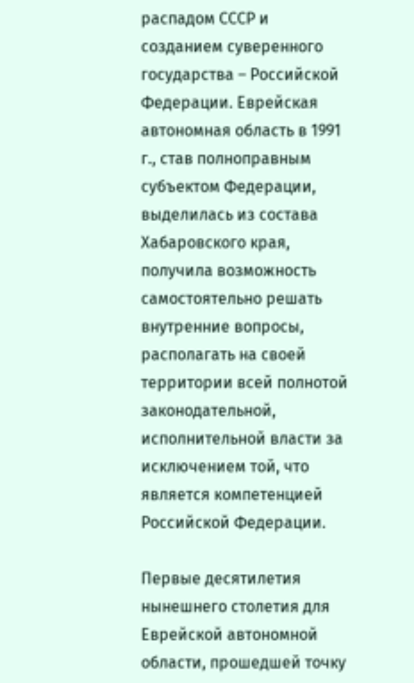распадом СССР и созданием суверенного государства – Российской Федерации. Еврейская автономная область в 1991 г., став полноправным субъектом Федерации, выделилась из состава Хабаровского края, получила возможность самостоятельно решать внутренние вопросы, располагать на своей территории всей полнотой законодательной, исполнительной власти за исключением той, что является компетенцией Российской Федерации.

Первые десятилетия нынешнего столетия для Еврейской автономной области, прошедшей точку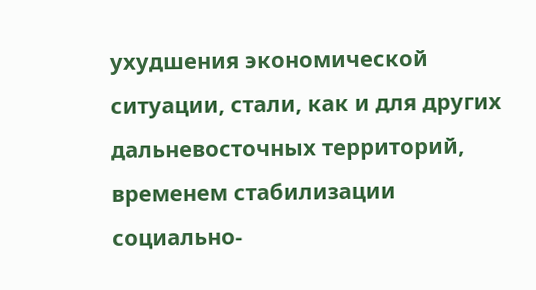ухудшения экономической ситуации, стали, как и для других дальневосточных территорий, временем стабилизации социально-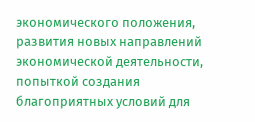экономического положения, развития новых направлений экономической деятельности, попыткой создания благоприятных условий для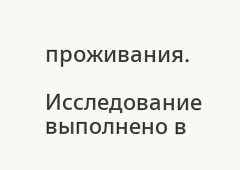проживания.

Исследование выполнено в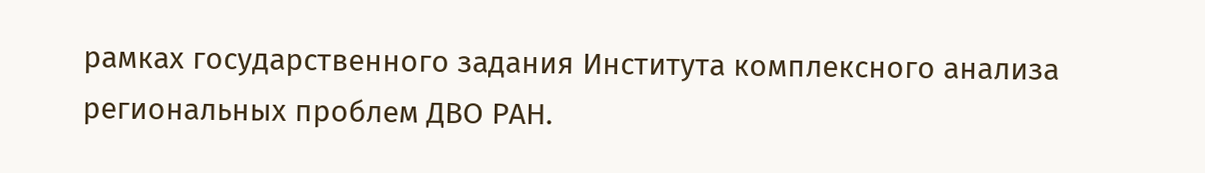рамках государственного задания Института комплексного анализа региональных проблем ДВО РАН.